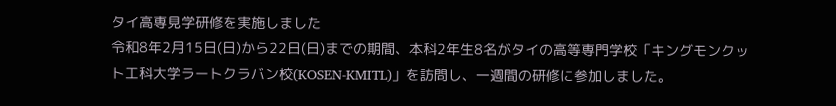タイ高専見学研修を実施しました
令和8年2月15日(日)から22日(日)までの期間、本科2年生8名がタイの高等専門学校「キングモンクット工科大学ラートクラバン校(KOSEN-KMITL)」を訪問し、一週間の研修に参加しました。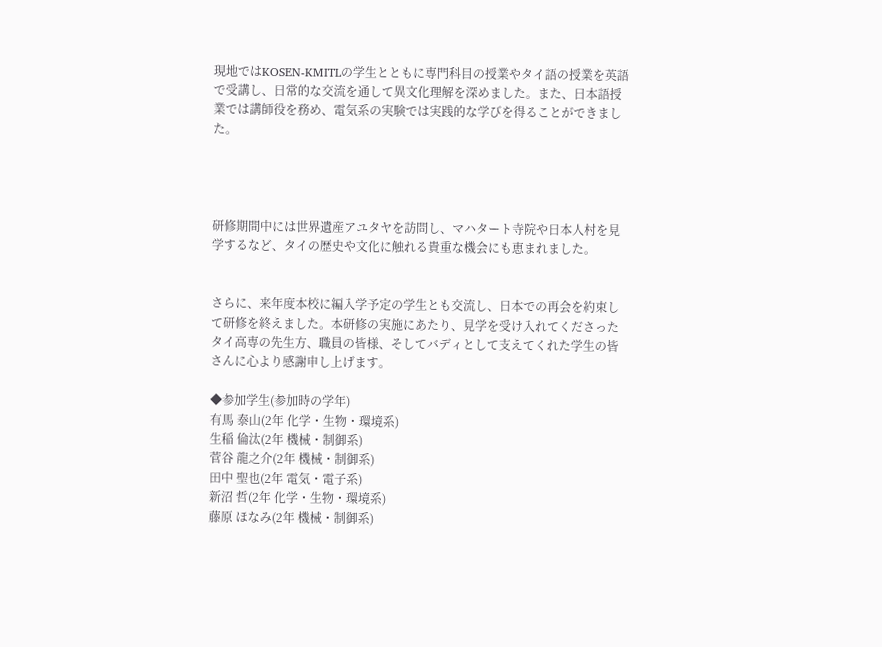現地ではKOSEN-KMITLの学生とともに専門科目の授業やタイ語の授業を英語で受講し、日常的な交流を通して異文化理解を深めました。また、日本語授業では講師役を務め、電気系の実験では実践的な学びを得ることができました。




研修期間中には世界遺産アユタヤを訪問し、マハタート寺院や日本人村を見学するなど、タイの歴史や文化に触れる貴重な機会にも恵まれました。


さらに、来年度本校に編入学予定の学生とも交流し、日本での再会を約束して研修を終えました。本研修の実施にあたり、見学を受け入れてくださったタイ高専の先生方、職員の皆様、そしてバディとして支えてくれた学生の皆さんに心より感謝申し上げます。

◆参加学生(参加時の学年)
有馬 泰山(2年 化学・生物・環境系)
生稲 倫汰(2年 機械・制御系)
菅谷 龍之介(2年 機械・制御系)
田中 聖也(2年 電気・電子系)
新沼 哲(2年 化学・生物・環境系)
藤原 ほなみ(2年 機械・制御系)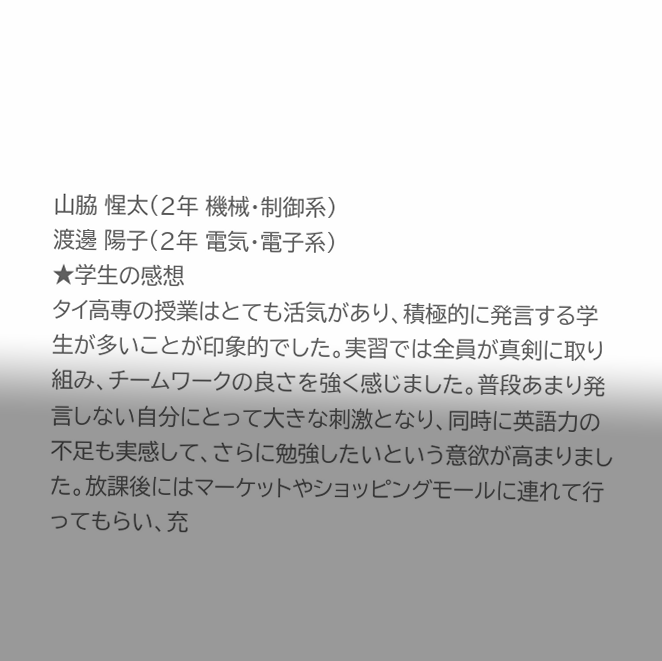山脇 惺太(2年 機械・制御系)
渡邊 陽子(2年 電気・電子系)
★学生の感想
タイ高専の授業はとても活気があり、積極的に発言する学生が多いことが印象的でした。実習では全員が真剣に取り組み、チームワークの良さを強く感じました。普段あまり発言しない自分にとって大きな刺激となり、同時に英語力の不足も実感して、さらに勉強したいという意欲が高まりました。放課後にはマーケットやショッピングモールに連れて行ってもらい、充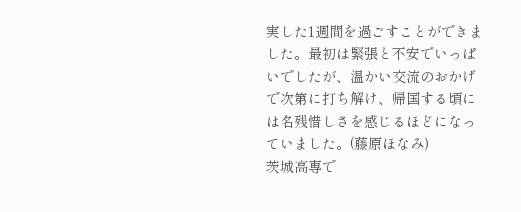実した1週間を過ごすことができました。最初は緊張と不安でいっぱいでしたが、温かい交流のおかげで次第に打ち解け、帰国する頃には名残惜しさを感じるほどになっていました。(藤原ほなみ)
茨城高専で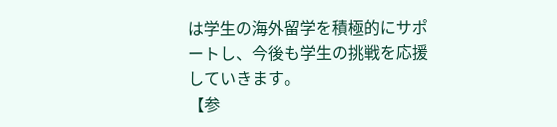は学生の海外留学を積極的にサポートし、今後も学生の挑戦を応援していきます。
【参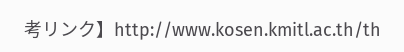考リンク】http://www.kosen.kmitl.ac.th/th